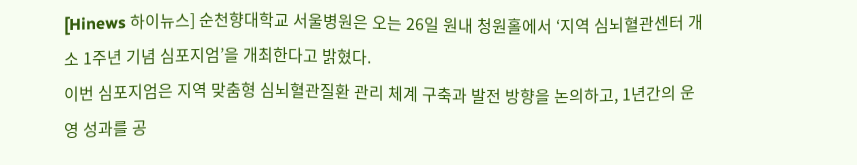[Hinews 하이뉴스] 순천향대학교 서울병원은 오는 26일 원내 청원홀에서 ‘지역 심뇌혈관센터 개소 1주년 기념 심포지엄’을 개최한다고 밝혔다.
이번 심포지엄은 지역 맞춤형 심뇌혈관질환 관리 체계 구축과 발전 방향을 논의하고, 1년간의 운영 성과를 공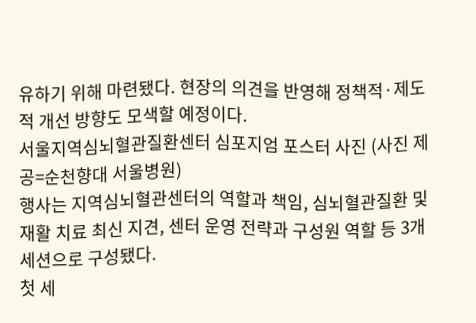유하기 위해 마련됐다. 현장의 의견을 반영해 정책적·제도적 개선 방향도 모색할 예정이다.
서울지역심뇌혈관질환센터 심포지엄 포스터 사진 (사진 제공=순천향대 서울병원)
행사는 지역심뇌혈관센터의 역할과 책임, 심뇌혈관질환 및 재활 치료 최신 지견, 센터 운영 전략과 구성원 역할 등 3개 세션으로 구성됐다.
첫 세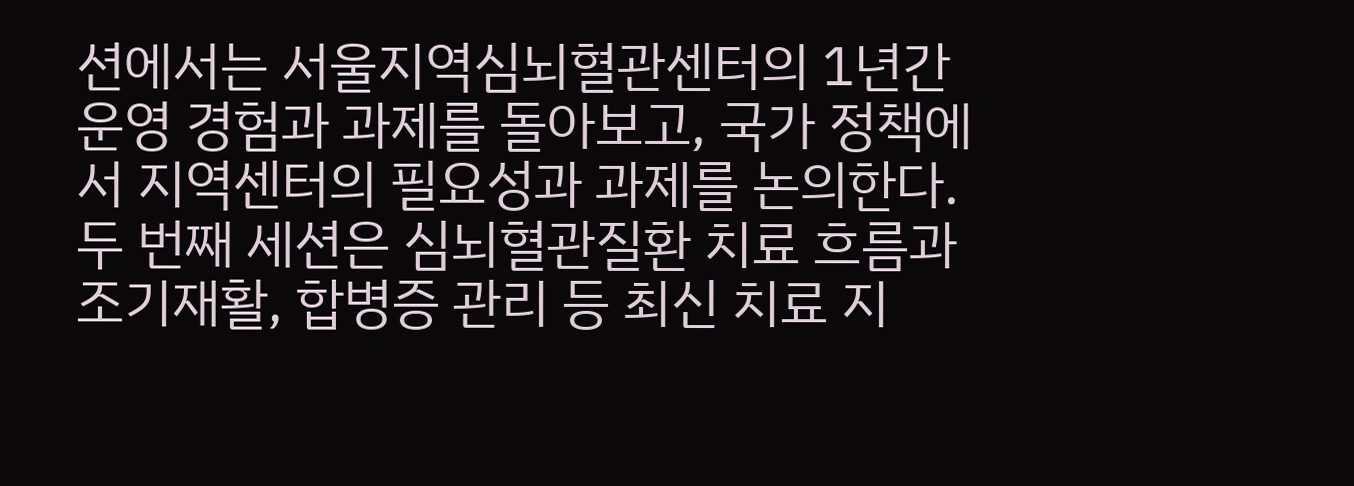션에서는 서울지역심뇌혈관센터의 1년간 운영 경험과 과제를 돌아보고, 국가 정책에서 지역센터의 필요성과 과제를 논의한다. 두 번째 세션은 심뇌혈관질환 치료 흐름과 조기재활, 합병증 관리 등 최신 치료 지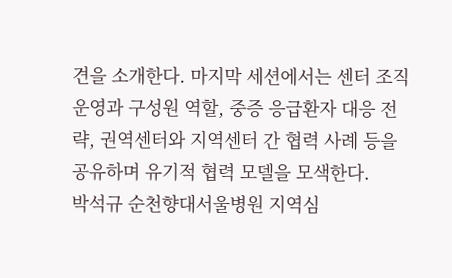견을 소개한다. 마지막 세션에서는 센터 조직 운영과 구성원 역할, 중증 응급환자 대응 전략, 권역센터와 지역센터 간 협력 사례 등을 공유하며 유기적 협력 모델을 모색한다.
박석규 순천향대서울병원 지역심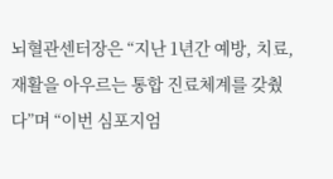뇌혈관센터장은 “지난 1년간 예방, 치료, 재활을 아우르는 통합 진료체계를 갖췄다”며 “이번 심포지엄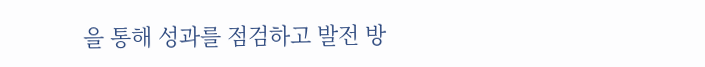을 통해 성과를 점검하고 발전 방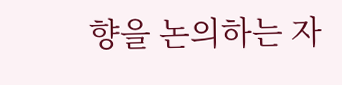향을 논의하는 자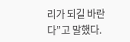리가 되길 바란다”고 말했다.